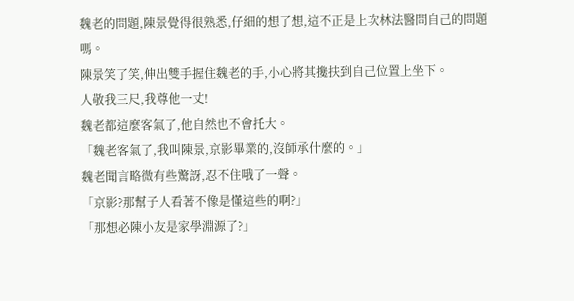魏老的問題,陳景覺得很熟悉,仔細的想了想,這不正是上次林法醫問自己的問題嗎。
陳景笑了笑,伸出雙手握住魏老的手,小心將其攙扶到自己位置上坐下。
人敬我三尺,我尊他一丈!
魏老都這麼客氣了,他自然也不會托大。
「魏老客氣了,我叫陳景,京影畢業的,沒師承什麼的。」
魏老聞言略微有些驚訝,忍不住哦了一聲。
「京影?那幫子人看著不像是懂這些的啊?」
「那想必陳小友是家學淵源了?」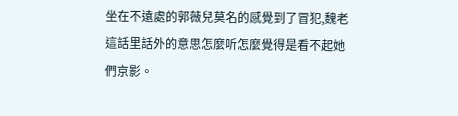坐在不遠處的郭薇兒莫名的感覺到了冒犯,魏老這話里話外的意思怎麼听怎麼覺得是看不起她們京影。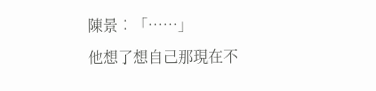陳景︰「……」
他想了想自己那現在不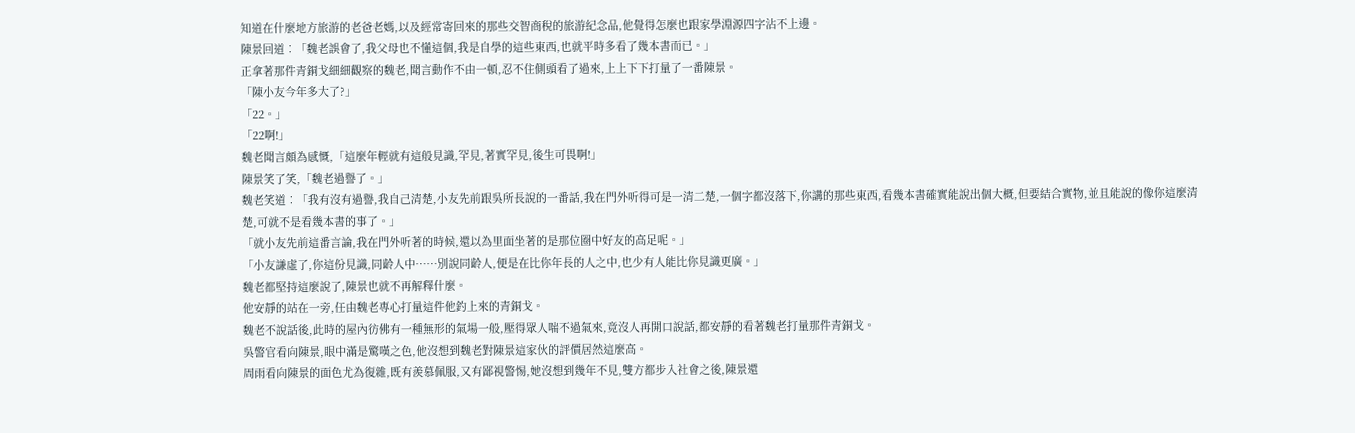知道在什麼地方旅游的老爸老媽,以及經常寄回來的那些交智商稅的旅游紀念品,他覺得怎麼也跟家學淵源四字沾不上邊。
陳景回道︰「魏老誤會了,我父母也不懂這個,我是自學的這些東西,也就平時多看了幾本書而已。」
正拿著那件青銅戈細細觀察的魏老,聞言動作不由一頓,忍不住側頭看了過來,上上下下打量了一番陳景。
「陳小友今年多大了?」
「22。」
「22啊!」
魏老聞言頗為感慨,「這麼年輕就有這般見識,罕見,著實罕見,後生可畏啊!」
陳景笑了笑,「魏老過譽了。」
魏老笑道︰「我有沒有過譽,我自己清楚,小友先前跟吳所長說的一番話,我在門外听得可是一清二楚,一個字都沒落下,你講的那些東西,看幾本書確實能說出個大概,但要結合實物,並且能說的像你這麼清楚,可就不是看幾本書的事了。」
「就小友先前這番言論,我在門外听著的時候,還以為里面坐著的是那位圈中好友的高足呢。」
「小友謙虛了,你這份見識,同齡人中……別說同齡人,便是在比你年長的人之中,也少有人能比你見識更廣。」
魏老都堅持這麼說了,陳景也就不再解釋什麼。
他安靜的站在一旁,任由魏老專心打量這件他釣上來的青銅戈。
魏老不說話後,此時的屋內彷佛有一種無形的氣場一般,壓得眾人喘不過氣來,竟沒人再開口說話,都安靜的看著魏老打量那件青銅戈。
吳警官看向陳景,眼中滿是驚嘆之色,他沒想到魏老對陳景這家伙的評價居然這麼高。
周雨看向陳景的面色尤為復雜,既有羨慕佩服,又有鄙視警惕,她沒想到幾年不見,雙方都步入社會之後,陳景還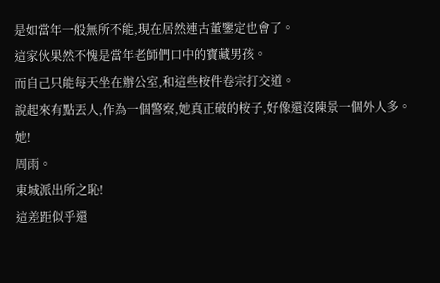是如當年一般無所不能,現在居然連古董鑒定也會了。
這家伙果然不愧是當年老師們口中的寶藏男孩。
而自己只能每天坐在辦公室,和這些桉件卷宗打交道。
說起來有點丟人,作為一個警察,她真正破的桉子,好像還沒陳景一個外人多。
她!
周雨。
東城派出所之恥!
這差距似乎還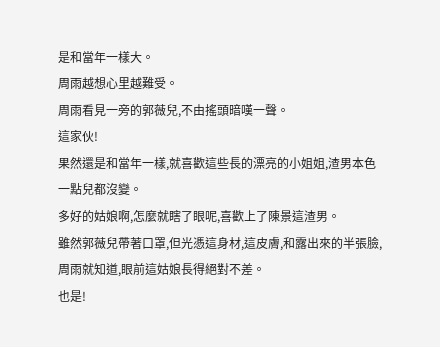是和當年一樣大。
周雨越想心里越難受。
周雨看見一旁的郭薇兒,不由搖頭暗嘆一聲。
這家伙!
果然還是和當年一樣,就喜歡這些長的漂亮的小姐姐,渣男本色一點兒都沒變。
多好的姑娘啊,怎麼就瞎了眼呢,喜歡上了陳景這渣男。
雖然郭薇兒帶著口罩,但光憑這身材,這皮膚,和露出來的半張臉,周雨就知道,眼前這姑娘長得絕對不差。
也是!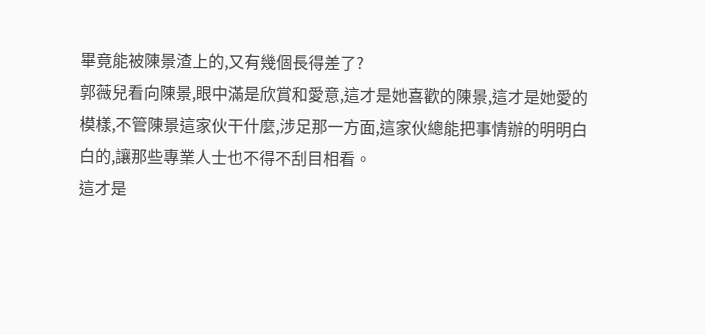畢竟能被陳景渣上的,又有幾個長得差了?
郭薇兒看向陳景,眼中滿是欣賞和愛意,這才是她喜歡的陳景,這才是她愛的模樣,不管陳景這家伙干什麼,涉足那一方面,這家伙總能把事情辦的明明白白的,讓那些專業人士也不得不刮目相看。
這才是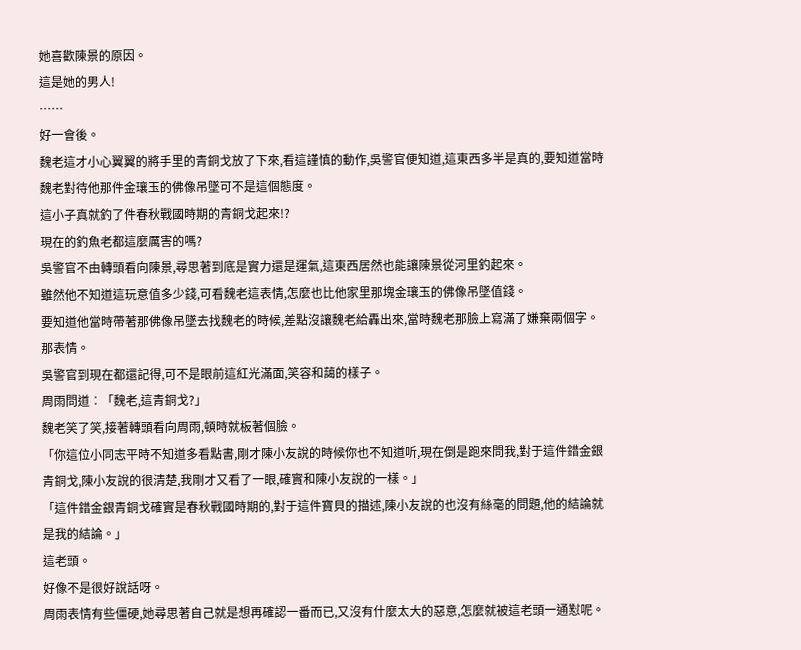她喜歡陳景的原因。
這是她的男人!
……
好一會後。
魏老這才小心翼翼的將手里的青銅戈放了下來,看這謹慎的動作,吳警官便知道,這東西多半是真的,要知道當時魏老對待他那件金瓖玉的佛像吊墜可不是這個態度。
這小子真就釣了件春秋戰國時期的青銅戈起來!?
現在的釣魚老都這麼厲害的嗎?
吳警官不由轉頭看向陳景,尋思著到底是實力還是運氣,這東西居然也能讓陳景從河里釣起來。
雖然他不知道這玩意值多少錢,可看魏老這表情,怎麼也比他家里那塊金瓖玉的佛像吊墜值錢。
要知道他當時帶著那佛像吊墜去找魏老的時候,差點沒讓魏老給轟出來,當時魏老那臉上寫滿了嫌棄兩個字。
那表情。
吳警官到現在都還記得,可不是眼前這紅光滿面,笑容和藹的樣子。
周雨問道︰「魏老,這青銅戈?」
魏老笑了笑,接著轉頭看向周雨,頓時就板著個臉。
「你這位小同志平時不知道多看點書,剛才陳小友說的時候你也不知道听,現在倒是跑來問我,對于這件錯金銀青銅戈,陳小友說的很清楚,我剛才又看了一眼,確實和陳小友說的一樣。」
「這件錯金銀青銅戈確實是春秋戰國時期的,對于這件寶貝的描述,陳小友說的也沒有絲毫的問題,他的結論就是我的結論。」
這老頭。
好像不是很好說話呀。
周雨表情有些僵硬,她尋思著自己就是想再確認一番而已,又沒有什麼太大的惡意,怎麼就被這老頭一通懟呢。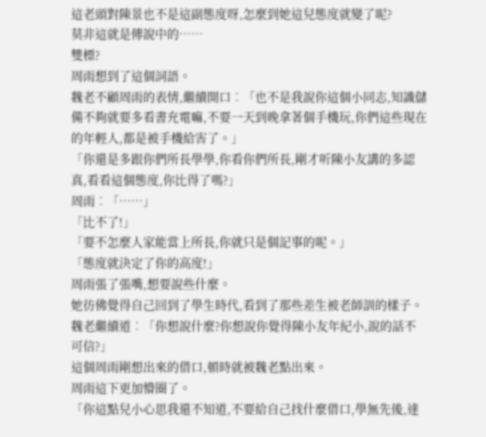這老頭對陳景也不是這副態度呀,怎麼到她這兒態度就變了呢?
莫非這就是傳說中的……
雙標?
周雨想到了這個詞語。
魏老不顧周雨的表情,繼續開口︰「也不是我說你這個小同志,知識儲備不夠就要多看書充電嘛,不要一天到晚拿著個手機玩,你們這些現在的年輕人,都是被手機給害了。」
「你還是多跟你們所長學學,你看你們所長,剛才听陳小友講的多認真,看看這個態度,你比得了嗎?」
周雨︰「……」
「比不了!」
「要不怎麼人家能當上所長,你就只是個記事的呢。」
「態度就決定了你的高度!」
周雨張了張嘴,想要說些什麼。
她彷佛覺得自己回到了學生時代,看到了那些差生被老師訓的樣子。
魏老繼續道︰「你想說什麼?你想說你覺得陳小友年紀小,說的話不可信?」
這個周雨剛想出來的借口,頓時就被魏老點出來。
周雨這下更加懵圈了。
「你這點兒小心思我還不知道,不要給自己找什麼借口,學無先後,達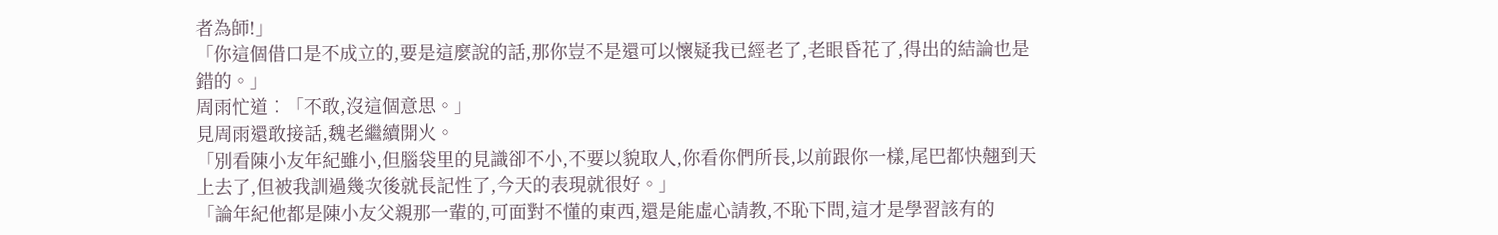者為師!」
「你這個借口是不成立的,要是這麼說的話,那你豈不是還可以懷疑我已經老了,老眼昏花了,得出的結論也是錯的。」
周雨忙道︰「不敢,沒這個意思。」
見周雨還敢接話,魏老繼續開火。
「別看陳小友年紀雖小,但腦袋里的見識卻不小,不要以貌取人,你看你們所長,以前跟你一樣,尾巴都快翹到天上去了,但被我訓過幾次後就長記性了,今天的表現就很好。」
「論年紀他都是陳小友父親那一輩的,可面對不懂的東西,還是能虛心請教,不恥下問,這才是學習該有的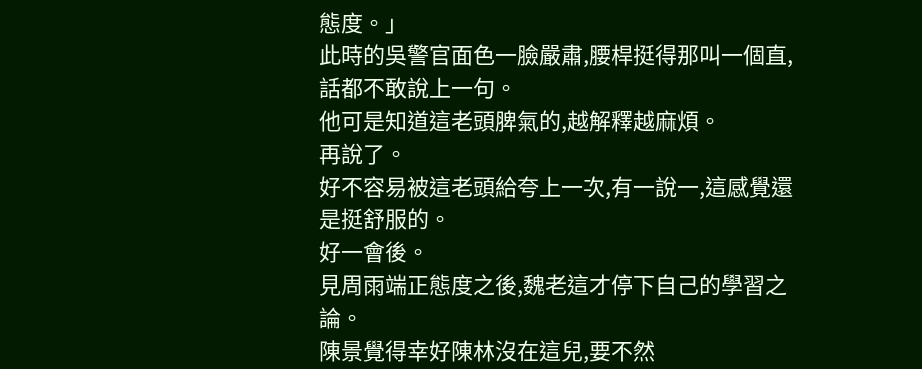態度。」
此時的吳警官面色一臉嚴肅,腰桿挺得那叫一個直,話都不敢說上一句。
他可是知道這老頭脾氣的,越解釋越麻煩。
再說了。
好不容易被這老頭給夸上一次,有一說一,這感覺還是挺舒服的。
好一會後。
見周雨端正態度之後,魏老這才停下自己的學習之論。
陳景覺得幸好陳林沒在這兒,要不然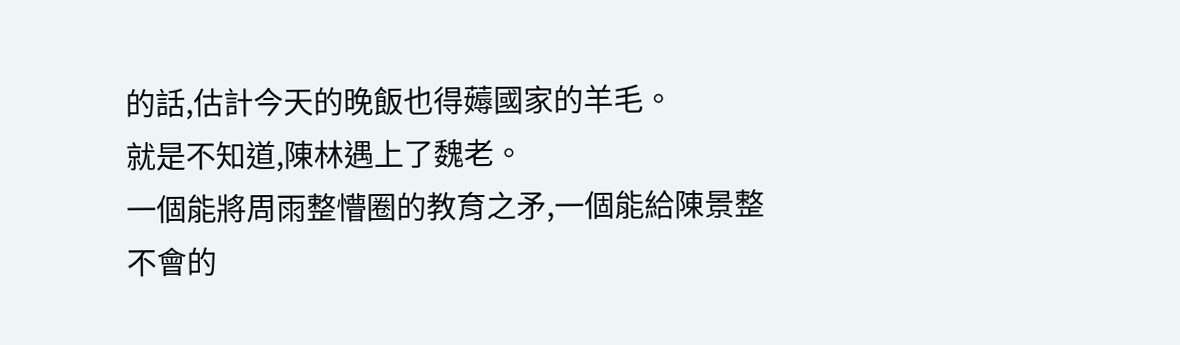的話,估計今天的晚飯也得薅國家的羊毛。
就是不知道,陳林遇上了魏老。
一個能將周雨整懵圈的教育之矛,一個能給陳景整不會的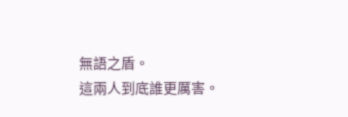無語之盾。
這兩人到底誰更厲害。